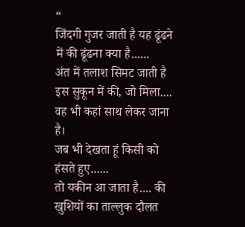“
जिंदगी गुजर जाती है यह ढूंढने में की ढूंढना क्या है......
अंत में तलाश सिमट जाती है इस सुकून में की, जो मिला....
वह भी कहां साथ लेकर जाना है।
जब भी देखता हूं किसी को हंसते हुए......
तो यकीन आ जाता है.... की
खुशियों का ताल्लुक दौलत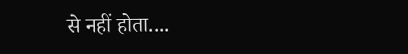से नहीं होता....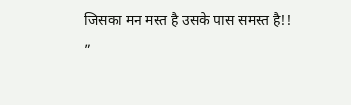जिसका मन मस्त है उसके पास समस्त है!!
”